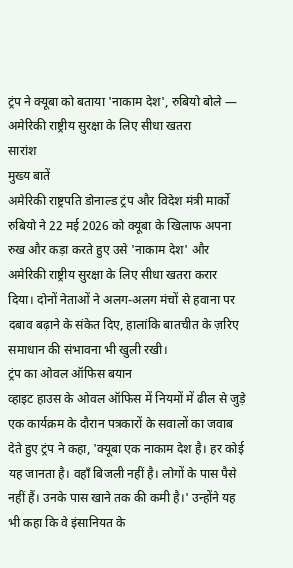ट्रंप ने क्यूबा को बताया 'नाकाम देश', रुबियो बोले — अमेरिकी राष्ट्रीय सुरक्षा के लिए सीधा खतरा
सारांश
मुख्य बातें
अमेरिकी राष्ट्रपति डोनाल्ड ट्रंप और विदेश मंत्री मार्को रुबियो ने 22 मई 2026 को क्यूबा के खिलाफ अपना रुख और कड़ा करते हुए उसे 'नाकाम देश' और अमेरिकी राष्ट्रीय सुरक्षा के लिए सीधा खतरा करार दिया। दोनों नेताओं ने अलग-अलग मंचों से हवाना पर दबाव बढ़ाने के संकेत दिए, हालांकि बातचीत के ज़रिए समाधान की संभावना भी खुली रखी।
ट्रंप का ओवल ऑफिस बयान
व्हाइट हाउस के ओवल ऑफिस में नियमों में ढील से जुड़े एक कार्यक्रम के दौरान पत्रकारों के सवालों का जवाब देते हुए ट्रंप ने कहा, 'क्यूबा एक नाकाम देश है। हर कोई यह जानता है। वहाँ बिजली नहीं है। लोगों के पास पैसे नहीं हैं। उनके पास खाने तक की कमी है।' उन्होंने यह भी कहा कि वे इंसानियत के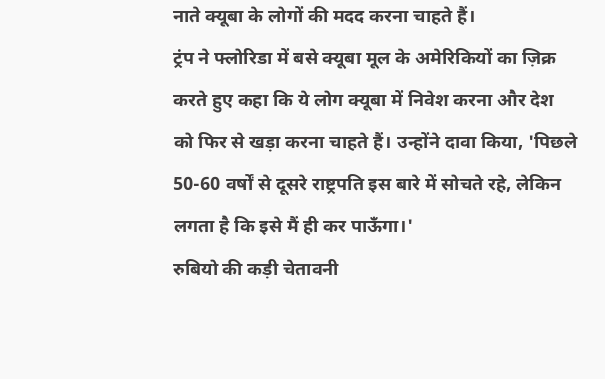नाते क्यूबा के लोगों की मदद करना चाहते हैं।
ट्रंप ने फ्लोरिडा में बसे क्यूबा मूल के अमेरिकियों का ज़िक्र करते हुए कहा कि ये लोग क्यूबा में निवेश करना और देश को फिर से खड़ा करना चाहते हैं। उन्होंने दावा किया, 'पिछले 50-60 वर्षों से दूसरे राष्ट्रपति इस बारे में सोचते रहे, लेकिन लगता है कि इसे मैं ही कर पाऊँगा।'
रुबियो की कड़ी चेतावनी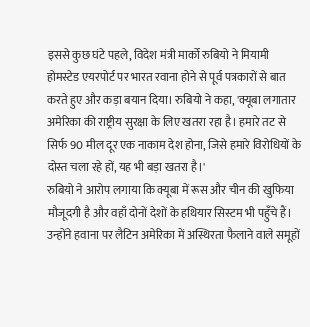इससे कुछ घंटे पहले, विदेश मंत्री मार्को रुबियो ने मियामी होमस्टेड एयरपोर्ट पर भारत रवाना होने से पूर्व पत्रकारों से बात करते हुए और कड़ा बयान दिया। रुबियो ने कहा, 'क्यूबा लगातार अमेरिका की राष्ट्रीय सुरक्षा के लिए खतरा रहा है। हमारे तट से सिर्फ 90 मील दूर एक नाकाम देश होना, जिसे हमारे विरोधियों के दोस्त चला रहे हों, यह भी बड़ा खतरा है।'
रुबियो ने आरोप लगाया कि क्यूबा में रूस और चीन की खुफिया मौजूदगी है और वहाँ दोनों देशों के हथियार सिस्टम भी पहुँचे हैं। उन्होंने हवाना पर लैटिन अमेरिका में अस्थिरता फैलाने वाले समूहों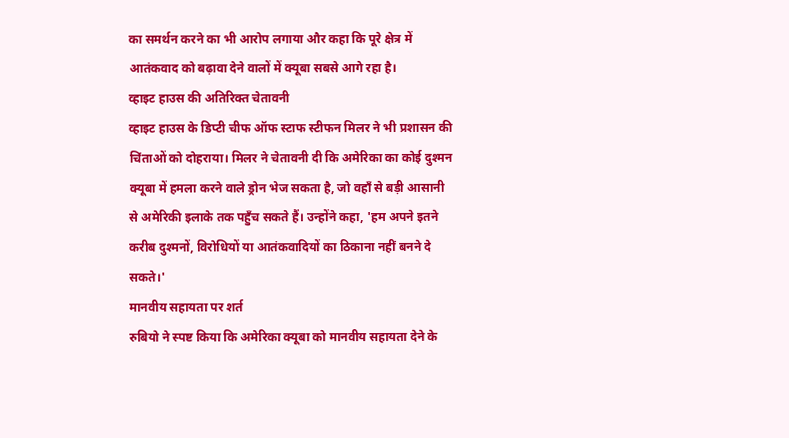का समर्थन करने का भी आरोप लगाया और कहा कि पूरे क्षेत्र में आतंकवाद को बढ़ावा देने वालों में क्यूबा सबसे आगे रहा है।
व्हाइट हाउस की अतिरिक्त चेतावनी
व्हाइट हाउस के डिप्टी चीफ ऑफ स्टाफ स्टीफन मिलर ने भी प्रशासन की चिंताओं को दोहराया। मिलर ने चेतावनी दी कि अमेरिका का कोई दुश्मन क्यूबा में हमला करने वाले ड्रोन भेज सकता है, जो वहाँ से बड़ी आसानी से अमेरिकी इलाके तक पहुँच सकते हैं। उन्होंने कहा, 'हम अपने इतने करीब दुश्मनों, विरोधियों या आतंकवादियों का ठिकाना नहीं बनने दे सकते।'
मानवीय सहायता पर शर्त
रुबियो ने स्पष्ट किया कि अमेरिका क्यूबा को मानवीय सहायता देने के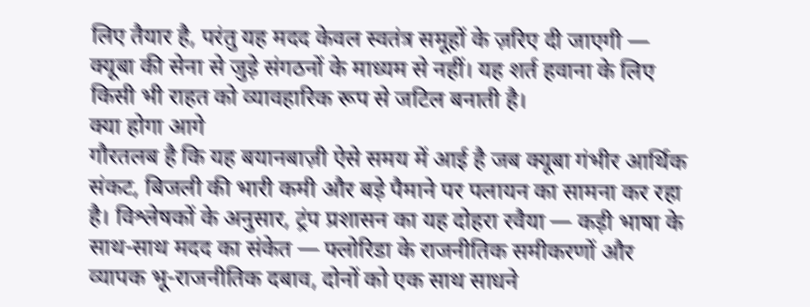लिए तैयार है, परंतु यह मदद केवल स्वतंत्र समूहों के ज़रिए दी जाएगी — क्यूबा की सेना से जुड़े संगठनों के माध्यम से नहीं। यह शर्त हवाना के लिए किसी भी राहत को व्यावहारिक रूप से जटिल बनाती है।
क्या होगा आगे
गौरतलब है कि यह बयानबाज़ी ऐसे समय में आई है जब क्यूबा गंभीर आर्थिक संकट, बिजली की भारी कमी और बड़े पैमाने पर पलायन का सामना कर रहा है। विश्लेषकों के अनुसार, ट्रंप प्रशासन का यह दोहरा रवैया — कड़ी भाषा के साथ-साथ मदद का संकेत — फ्लोरिडा के राजनीतिक समीकरणों और व्यापक भू-राजनीतिक दबाव, दोनों को एक साथ साधने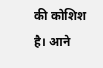की कोशिश है। आने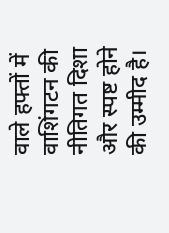वाले हफ्तों में वाशिंगटन की नीतिगत दिशा और स्पष्ट होने की उम्मीद है।